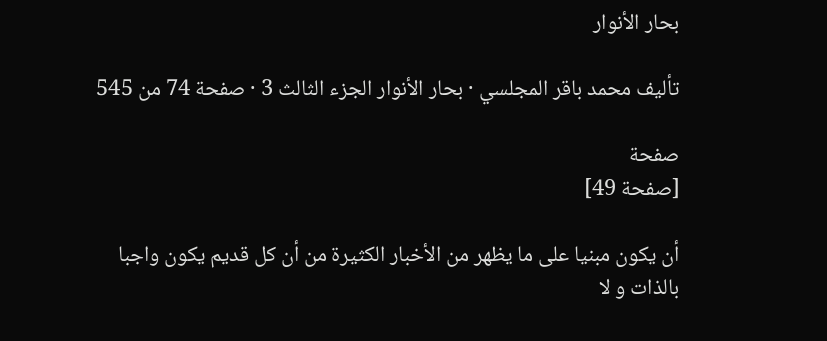بحار الأنوار

تأليف محمد باقر المجلسي · بحار الأنوار الجزء الثالث 3 · صفحة 74 من 545

صفحة
[صفحة 49]

أن يكون مبنيا على ما يظهر من الأخبار الكثيرة من أن كل قديم يكون واجبا بالذات و لا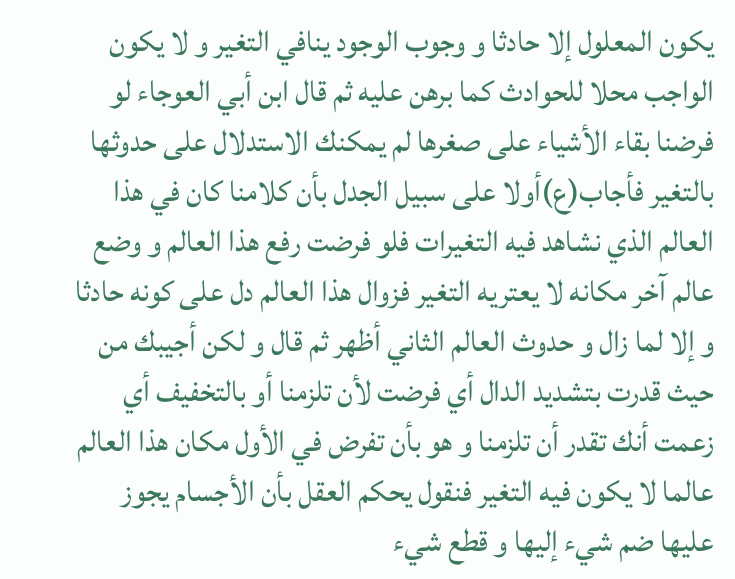يكون المعلول إلا حادثا و وجوب الوجود ينافي التغير و لا يكون الواجب محلا للحوادث كما برهن عليه ثم قال ابن أبي العوجاء لو فرضنا بقاء الأشياء على صغرها لم يمكنك الاستدلال على حدوثها بالتغير فأجاب(ع)أولا على سبيل الجدل بأن كلامنا كان في هذا العالم الذي نشاهد فيه التغيرات فلو فرضت رفع هذا العالم و وضع عالم آخر مكانه لا يعتريه التغير فزوال هذا العالم دل على كونه حادثا و إلا لما زال و حدوث العالم الثاني أظهر ثم قال و لكن أجيبك من حيث قدرت بتشديد الدال أي فرضت لأن تلزمنا أو بالتخفيف أي زعمت أنك تقدر أن تلزمنا و هو بأن تفرض في الأول مكان هذا العالم عالما لا يكون فيه التغير فنقول يحكم العقل بأن الأجسام يجوز عليها ضم شيء إليها و قطع شيء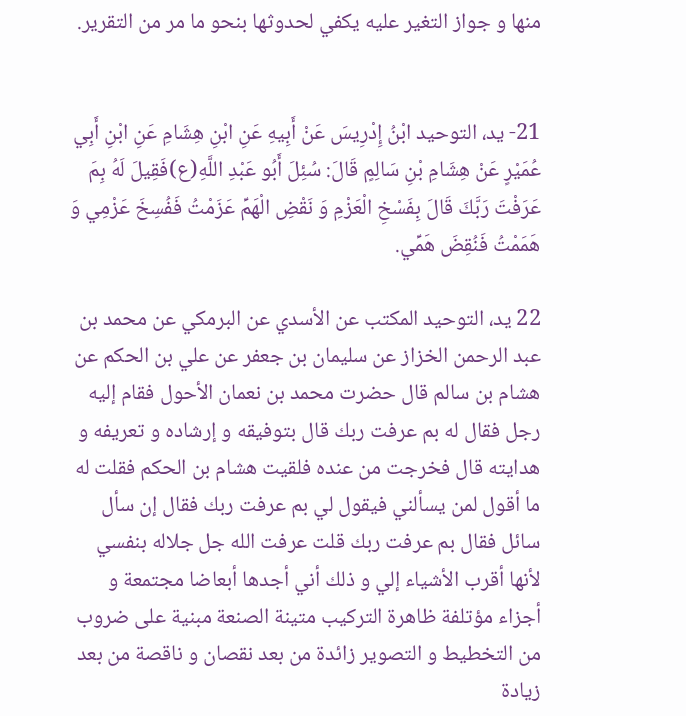منها و جواز التغير عليه يكفي لحدوثها بنحو ما مر من التقرير.


21- يد، التوحيد ابْنُ إِدْرِيسَ عَنْ أَبِيهِ عَنِ ابْنِ هِشَامِ عَنِ ابْنِ أَبِي عُمَيْرٍ عَنْ هِشَامِ بْنِ سَالِمٍ قَالَ: سُئِلَ أَبُو عَبْدِ اللَّهِ(ع)فَقِيلَ لَهُ بِمَ عَرَفْتَ رَبَّكَ قَالَ بِفَسْخِ الْعَزْمِ وَ نَقْضِ الْهَمِّ عَزَمْتُ فَفُسِخَ عَزْمِي وَ هَمَمْتُ فَنُقِضَ هَمِّي.

22 يد، التوحيد المكتب عن الأسدي عن البرمكي عن محمد بن عبد الرحمن الخزاز عن سليمان بن جعفر عن علي بن الحكم عن هشام بن سالم قال حضرت محمد بن نعمان الأحول فقام إليه رجل فقال له بم عرفت ربك قال بتوفيقه و إرشاده و تعريفه و هدايته قال فخرجت من عنده فلقيت هشام بن الحكم فقلت له ما أقول لمن يسألني فيقول لي بم عرفت ربك فقال إن سأل سائل فقال بم عرفت ربك قلت عرفت الله جل جلاله بنفسي لأنها أقرب الأشياء إلي و ذلك أني أجدها أبعاضا مجتمعة و أجزاء مؤتلفة ظاهرة التركيب متينة الصنعة مبنية على ضروب من التخطيط و التصوير زائدة من بعد نقصان و ناقصة من بعد زيادة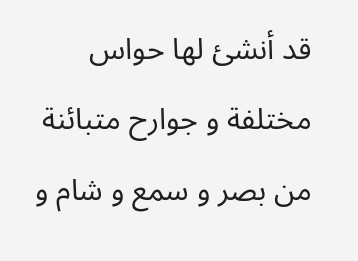قد أنشئ لها حواس مختلفة و جوارح متبائنة من بصر و سمع و شام و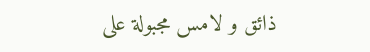ذائق و لامس مجبولة على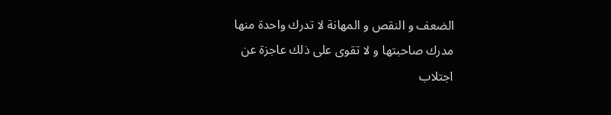الضعف و النقص و المهانة لا تدرك واحدة منها مدرك صاحبتها و لا تقوى على ذلك عاجزة عن اجتلاب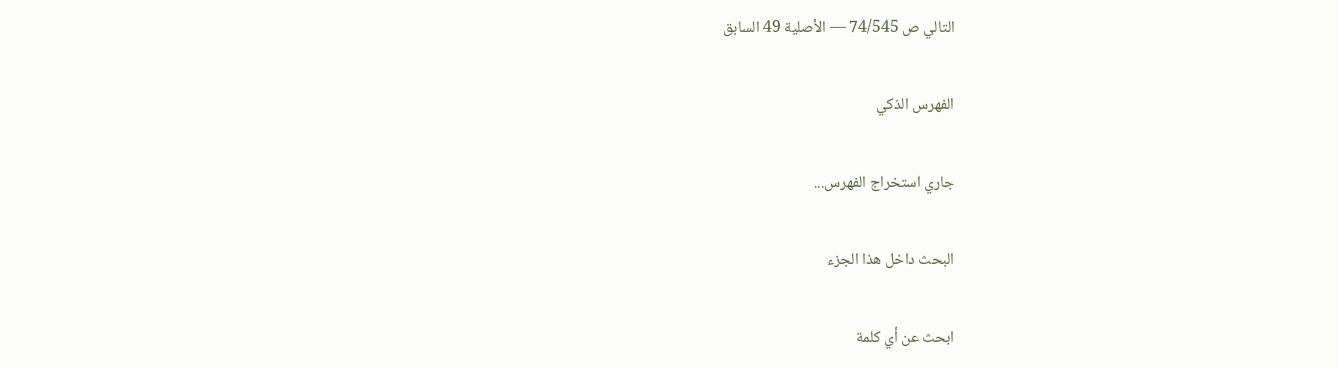التالي ص 74/545 — الأصلية 49 السابق

الفهرس الذكي

جاري استخراج الفهرس...

البحث داخل هذا الجزء

ابحث عن أي كلمة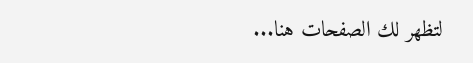لتظهر لك الصفحات هنا...